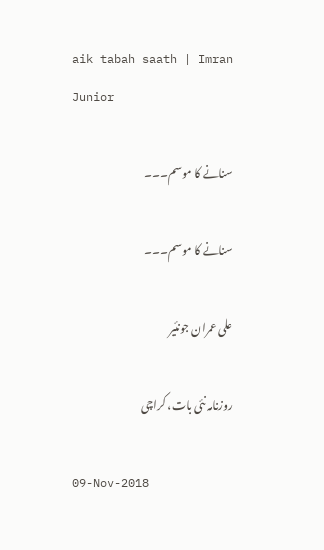aik tabah saath | Imran Junior

سنانے کا موسم۔۔۔

سنانے کا موسم۔۔۔

علی عمران جونئیر

روزنامہ نئی بات، کراچی

09-Nov-2018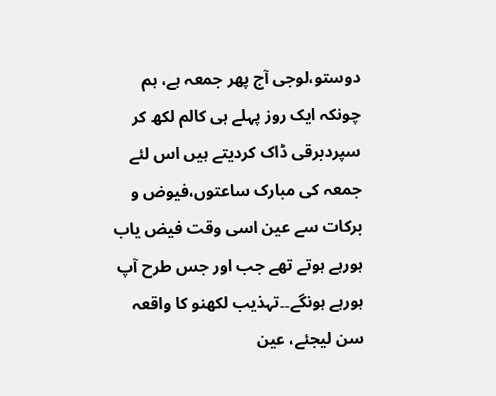دوستو،لوجی آج پھر جمعہ ہے، ہم چونکہ ایک روز پہلے ہی کالم لکھ کر سپردبرقی ڈاک کردیتے ہیں اس لئے جمعہ کی مبارک ساعتوں،فیوض و برکات سے عین اسی وقت فیض یاب ہورہے ہوتے تھے جب اور جس طرح آپ ہورہے ہونگے۔۔تہذیب لکھنو کا واقعہ سن لیجئے، عین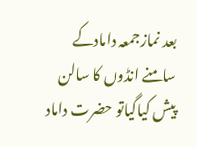بعد نمازجمعہ دامادکے سامنے انڈوں کا سالن پیش کیاگیاتو حضرت داماد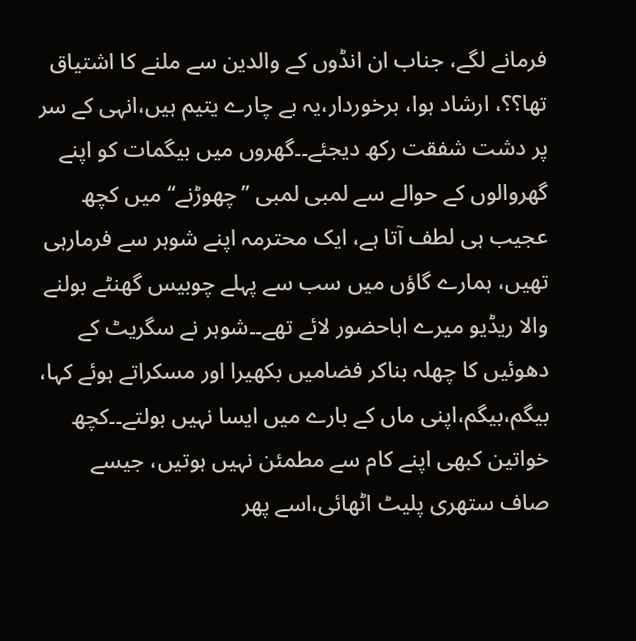فرمانے لگے، جناب ان انڈوں کے والدین سے ملنے کا اشتیاق تھا؟؟، ارشاد ہوا، برخوردار،یہ بے چارے یتیم ہیں،انہی کے سر پر دشت شفقت رکھ دیجئے۔۔گھروں میں بیگمات کو اپنے گھروالوں کے حوالے سے لمبی لمبی ’’چھوڑنے‘‘ میں کچھ عجیب ہی لطف آتا ہے، ایک محترمہ اپنے شوہر سے فرمارہی تھیں، ہمارے گاؤں میں سب سے پہلے چوبیس گھنٹے بولنے والا ریڈیو میرے اباحضور لائے تھے۔۔شوہر نے سگریٹ کے دھوئیں کا چھلہ بناکر فضامیں بکھیرا اور مسکراتے ہوئے کہا، بیگم،بیگم،اپنی ماں کے بارے میں ایسا نہیں بولتے۔۔کچھ خواتین کبھی اپنے کام سے مطمئن نہیں ہوتیں، جیسے صاف ستھری پلیٹ اٹھائی،اسے پھر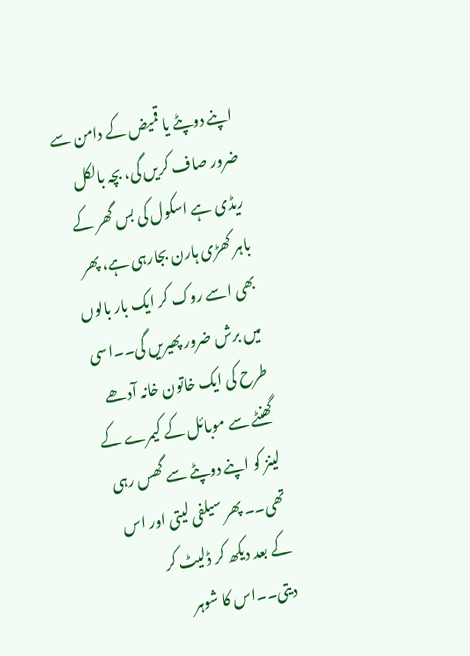اپنے دوپٹے یا قمیض کے دامن سے ضرور صاف کریں گی، بچہ بالکل ریڈی ہے اسکول کی بس گھر کے باہر کھڑی ہارن بجارہی ہے، پھر بھی اسے روک کر ایک بار بالوں میں برش ضرور پھیریں گی۔۔اسی طرح کی ایک خاتون خانہ آدھے گھنٹے سے موبائل کے کیمرے کے لینز کو اپنے دوپٹے سے گھس رہی تھی۔۔ پھر سیلفی لیتی اور اس کے بعد دیکھ کر ڈلیٹ کر دیتی۔۔اس کا شوہر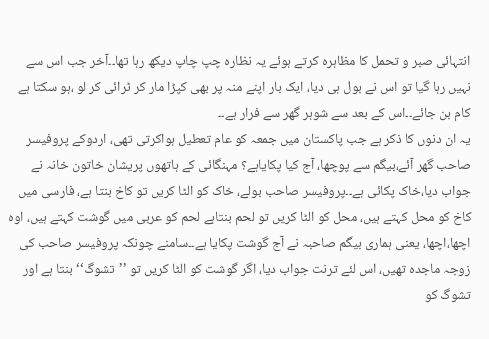انتہائی صبر و تحمل کا مظاہرہ کرتے ہوئے یہ نظارہ چپ چاپ دیکھ رہا تھا۔۔آخر جب اس سے نہیں رہا گیا تو اس نے بول ہی دیا، ایک بار اپنے منہ پر بھی کپڑا مار کر ٹرائی کر لو ،ہو سکتا ہے کام بن جائے۔۔اس کے بعد سے شوہر گھر سے فرار ہے۔۔
یہ ان دنوں کا ذکر ہے جب پاکستان میں جمعہ کو عام تعطیل ہواکرتی تھی، اردوکے پروفیسر صاحب گھر آئے،بیگم سے پوچھا، آج کیا پکایاہے؟ مہنگائی کے ہاتھوں پریشان خاتون خانہ نے جواب دیا،خاک پکائی ہے۔۔پروفیسر صاحب بولے، خاک کو الٹا کریں تو کاخ بنتا ہے، فارسی میں کاخ کو محل کہتے ہیں، محل کو الٹا کریں تو لحم بنتاہے لحم کو عربی میں گوشت کہتے ہیں، اوہ اچھا،اچھا، یعنی ہماری بیگم صاحبہ نے آج گوشت پکایا ہے۔۔سامنے چونکہ پروفیسر صاحب کی زوجہ ماجدہ تھیں، اس لئے ترنت جواب دیا، اگر گوشت کو الٹا کریں تو ’’تشوگ‘‘ بنتا ہے اور تشوگ کو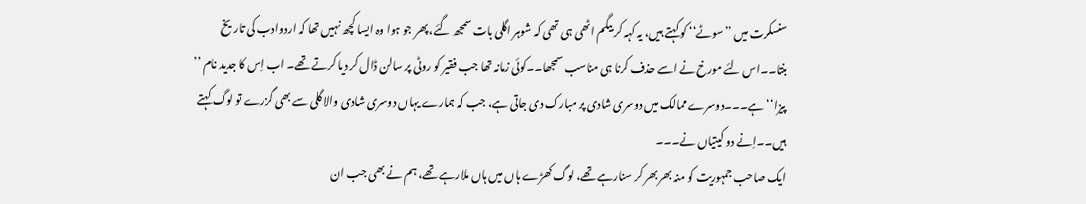سنسکرت میں ’’سوٹے‘‘ کو کہتے ہیں، یہ کہہ کر بیگم اٹھی ہی تھی کہ شوہر اگلی بات سمجھ گئے، پھر جو ہوا وہ ایسا کچھ نہیں تھا کہ اردوادب کی تاریخ بنتا۔۔اس لئے مورخ نے اسے حذف کرنا ہی مناسب سمجھا۔۔کوئی زمانہ تھا جب فقیر کو روٹی پر سالن ڈال کر دیا کرتے تھے۔ اب اِس کا جدید نام ’’ پیزا‘‘ ہے۔۔۔دوسرے ممالک میں دوسری شادی پر مبارک دی جاتی ہے، جب کہ ہمارے یہاں دوسری شادی والا گلی سے بھی گزرے تو لوگ کہتے ہیں۔۔اِنے دو کیتیاں نے۔۔۔
ایک صاحب جمہوریت کو منہ بھربھر کر سنارہے تھے، لوگ کھڑے ہاں میں ہاں ملارہے تھے، ہم نے بھی جب ان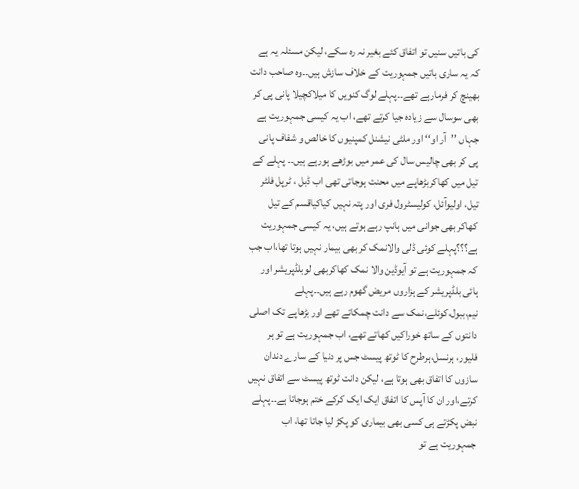کی باتیں سنیں تو اتفاق کئے بغیر نہ رہ سکے، لیکن مسئلہ یہ ہے کہ یہ ساری باتیں جمہوریت کے خلاف سازش ہیں۔۔وہ صاحب دانت بھینچ کر فرمارہے تھے۔۔پہلے لوگ کنویں کا میلاکچیلا پانی پی کر بھی سوسال سے زیادہ جیا کرتے تھے، اب یہ کیسی جمہوریت ہے جہاں ’’آر او‘‘ اور ملٹی نیشنل کمپنیوں کا خالص و شفاف پانی پی کر بھی چالیس سال کی عمر میں بوڑھے ہورہے ہیں۔۔ پہلے کے تیل میں کھاکربڑھاپے میں محنت ہوجاتی تھی اب ڈبل ، ٹرپل فلٹر تیل، اولیوآئل، کولیسٹرول فری اور پتہ نہیں کیاکیاقسم کے تیل کھاکر بھی جوانی میں ہانپ رہے ہوتے ہیں، یہ کیسی جمہوریت ہے؟؟؟پہلے کوئی ڈلی والانمک کر بھی بیمار نہیں ہوتا تھا،اب جب کہ جمہوریت ہے تو آیوڈین والا نمک کھاکربھی لوبلڈپریشر اور ہائی بلڈپریشر کے ہزاروں مریض گھوم رہے ہیں۔۔پہلے نیم،ببول،کوئلے،نمک سے دانت چمکاتے تھے اور بڑھاپے تک اصلی دانتوں کے ساتھ خوراکیں کھاتے تھے، اب جمہوریت ہے تو ہر فلیور، ہرنسل،ہرطرح کا ٹوتھ پیسٹ جس پر دنیا کے سارے دندان سازوں کا اتفاق بھی ہوتا ہے، لیکن دانت ٹوتھ پیسٹ سے اتفاق نہیں کرتے،اور ان کا آپس کا اتفاق ایک ایک کرکے ختم ہوجاتا ہے۔۔پہلے نبض پکڑتے ہی کسی بھی بیماری کو پکڑ لیا جاتا تھا، اب جمہوریت ہے تو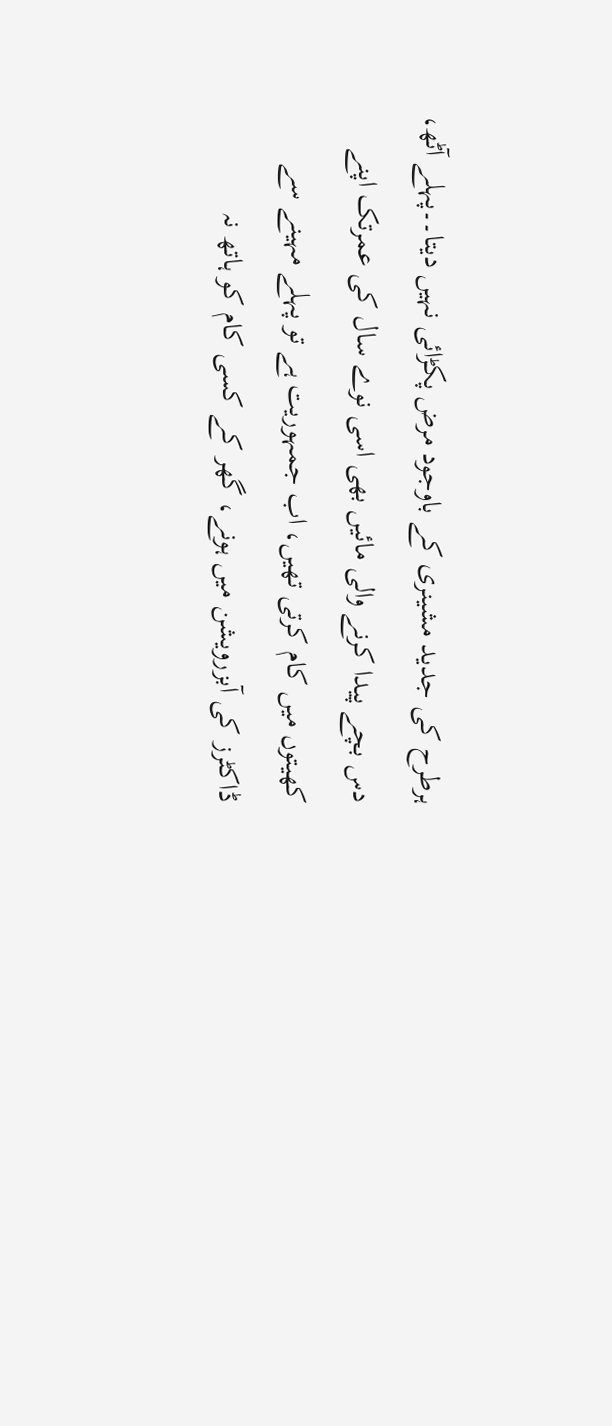ہرطرح کی جدید مشینری کے باوجود مرض پکڑائی نہیں دیتا۔۔پہلے آٹھ، دس بچے پیدا کرنے والی مائیں بھی اسی نوے سال کی عمرتک اپنے کھیتوں میں کام کرتی تھیں، اب جمہوریت ہے تو پہلے مہینے سے ڈاکٹرز کی آبزرویشن میں ہونے، گھر کے کسی کام کو ہاتھ نہ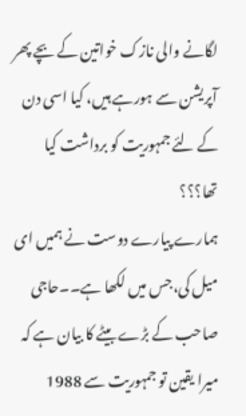لگانے والی نازک خواتین کے بچے پھر آپریشن سے ہورہے ہیں، کیا اسی دن کے لئے جمہوریت کو برداشت کیا تھا؟؟؟
ہمارے پیارے دوست نے ہمیں ای میل کی،جس میں لکھا ہے۔۔حاجی صاحب کے بڑے بیٹے کا بیان ہے کہ میرا یقین تو جمہوریت سے 1988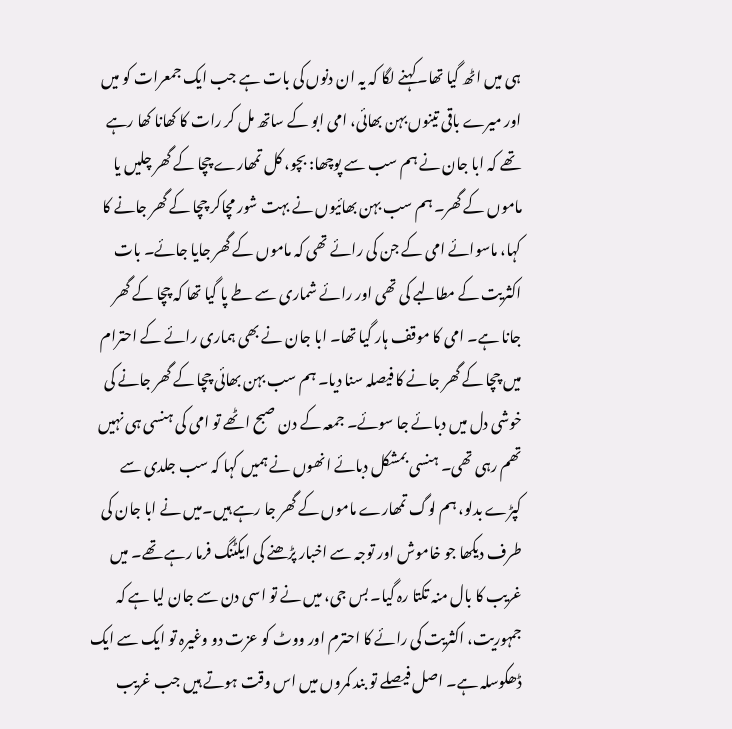ہی میں اٹھ گیا تھا۔کہنے لگا کہ یہ ان دنوں کی بات ہے جب ایک جمعرات کو میں اور میرے باقی تینوں بہن بھائی، امی ابو کے ساتھ مل کر رات کا کھانا کھا رہے تھے کہ ابا جان نے ہم سب سے پوچھا: بچو، کل تمھارے چچا کے گھر چلیں یا ماموں کے گھر۔ ہم سب بہن بھائیوں نے بہت شور مچاکر چچا کے گھر جانے کا کہا، ماسوائے امی کے جن کی رائے تھی کہ ماموں کے گھر جایا جائے۔ بات اکثریت کے مطالبے کی تھی اور رائے شماری سے طے پا گیا تھا کہ چچا کے گھر جانا ہے۔ امی کا موقف ہار گیا تھا۔ ابا جان نے بھی ہماری رائے کے احترام میں چچا کے گھر جانے کا فیصلہ سنا دیا۔ ہم سب بہن بھائی چچا کے گھر جانے کی خوشی دل میں دبائے جا سوئے۔ جمعہ کے دن صبح اٹھے تو امی کی ہنسی ہی نہیں تھم رہی تھی۔ ہنسی بمشکل دبائے انھوں نے ہمیں کہا کہ سب جلدی سے کپڑے بدلو، ہم لوگ تمھارے ماموں کے گھر جا رہے ہیں۔میں نے ابا جان کی طرف دیکھا جو خاموش اور توجہ سے اخبار پڑھنے کی ایکٹنگ فرما رہے تھے۔ میں غریب کا بال منہ تکتا رہ گیا۔ بس جی، میں نے تو اسی دن سے جان لیا ہے کہ جمہوریت، اکثریت کی رائے کا احترم اور ووٹ کو عزت دو وغیرہ تو ایک سے ایک ڈھکوسلہ ہے۔ اصل فیصلے تو بند کمروں میں اس وقت ہوتے ہیں جب غریب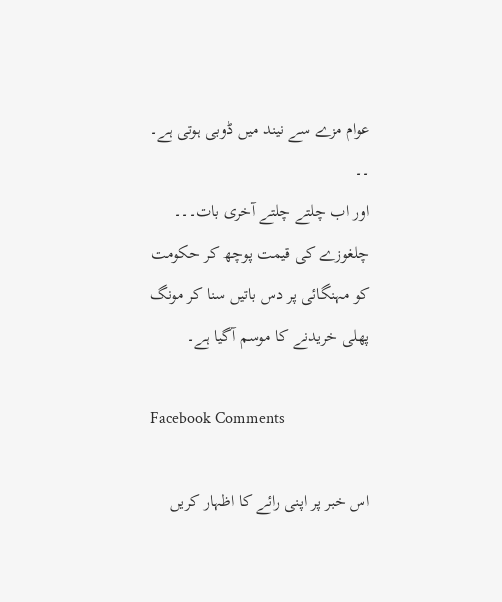عوام مزے سے نیند میں ڈوبی ہوتی ہے۔ ۔۔
اور اب چلتے چلتے آخری بات۔۔۔ چلغوزے کی قیمت پوچھ کر حکومت کو مہنگائی پر دس باتیں سنا کر مونگ پھلی خریدنے کا موسم آگیا ہے۔

Facebook Comments

اس خبر پر اپنی رائے کا اظہار کریں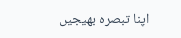اپنا تبصرہ بھیجیں